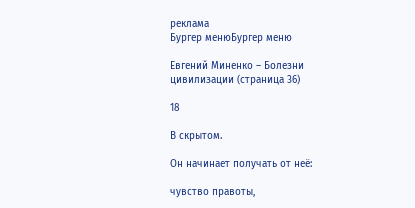реклама
Бургер менюБургер меню

Евгений Миненко – Болезни цивилизации (страница 36)

18

В скрытом.

Он начинает получать от неё:

чувство правоты,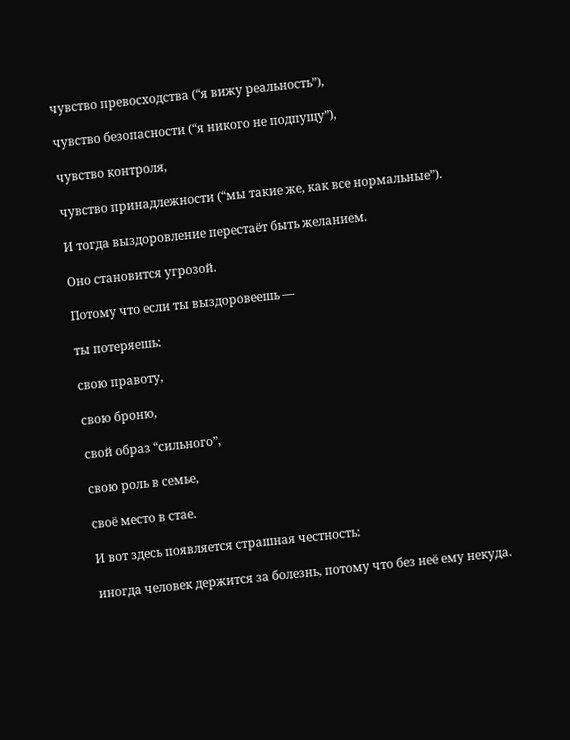чувство превосходства (“я вижу реальность”),

чувство безопасности (“я никого не подпущу”),

чувство контроля,

чувство принадлежности (“мы такие же, как все нормальные”).

И тогда выздоровление перестаёт быть желанием.

Оно становится угрозой.

Потому что если ты выздоровеешь —

ты потеряешь:

свою правоту,

свою броню,

свой образ “сильного”,

свою роль в семье,

своё место в стае.

И вот здесь появляется страшная честность:

иногда человек держится за болезнь, потому что без неё ему некуда.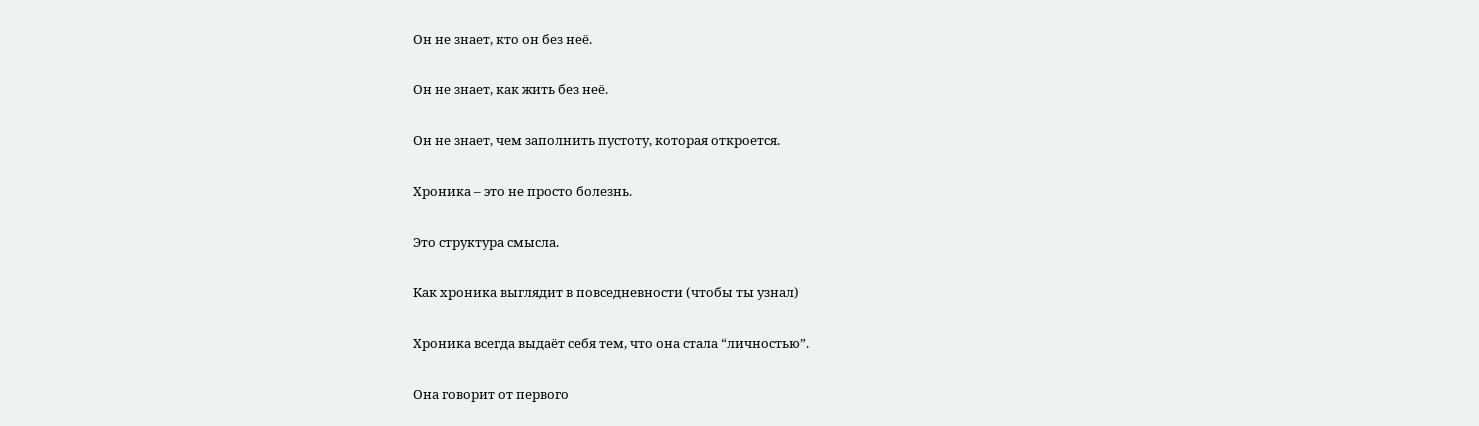Он не знает, кто он без неё.

Он не знает, как жить без неё.

Он не знает, чем заполнить пустоту, которая откроется.

Хроника – это не просто болезнь.

Это структура смысла.

Как хроника выглядит в повседневности (чтобы ты узнал)

Хроника всегда выдаёт себя тем, что она стала “личностью”.

Она говорит от первого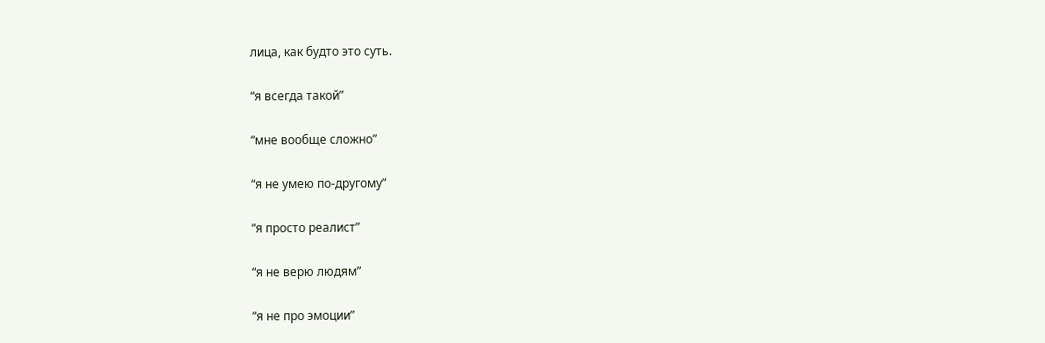лица, как будто это суть.

“я всегда такой”

“мне вообще сложно”

“я не умею по-другому”

“я просто реалист”

“я не верю людям”

“я не про эмоции”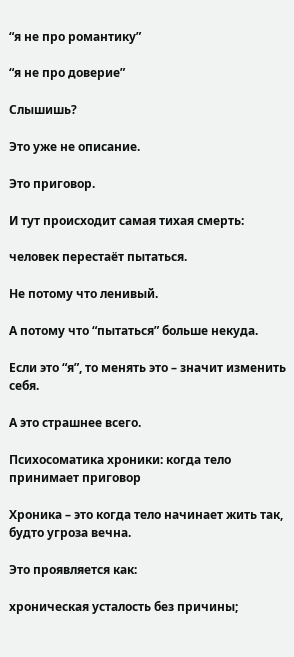“я не про романтику”

“я не про доверие”

Слышишь?

Это уже не описание.

Это приговор.

И тут происходит самая тихая смерть:

человек перестаёт пытаться.

Не потому что ленивый.

А потому что “пытаться” больше некуда.

Если это “я”, то менять это – значит изменить себя.

А это страшнее всего.

Психосоматика хроники: когда тело принимает приговор

Хроника – это когда тело начинает жить так, будто угроза вечна.

Это проявляется как:

хроническая усталость без причины;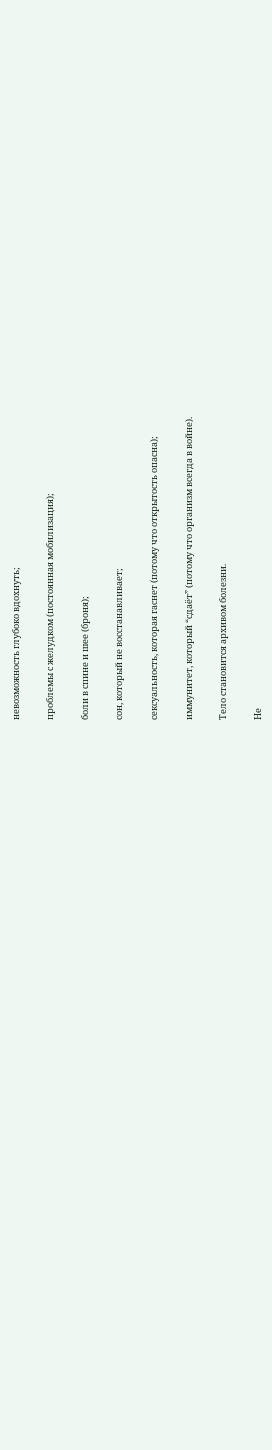невозможность глубоко вдохнуть;

проблемы с желудком (постоянная мобилизация);

боли в спине и шее (броня);

сон, который не восстанавливает;

сексуальность, которая гаснет (потому что открытость опасна);

иммунитет, который “сдаёт” (потому что организм всегда в войне).

Тело становится архивом болезни.

Не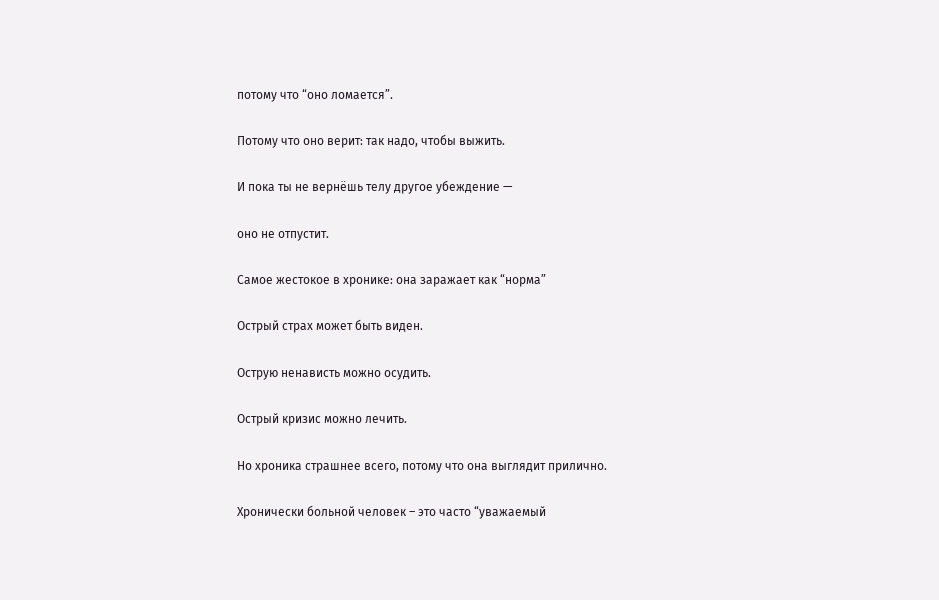потому что “оно ломается”.

Потому что оно верит: так надо, чтобы выжить.

И пока ты не вернёшь телу другое убеждение —

оно не отпустит.

Самое жестокое в хронике: она заражает как “норма”

Острый страх может быть виден.

Острую ненависть можно осудить.

Острый кризис можно лечить.

Но хроника страшнее всего, потому что она выглядит прилично.

Хронически больной человек – это часто “уважаемый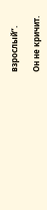взрослый”.

Он не кричит.